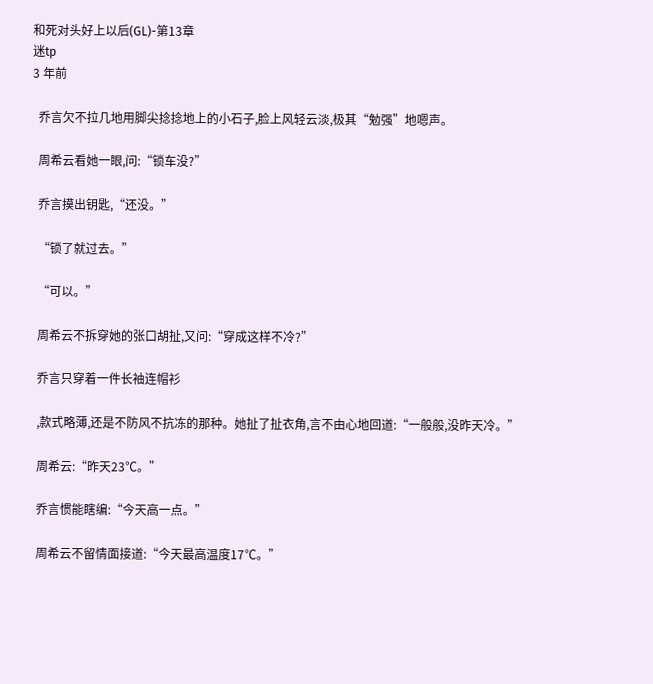和死对头好上以后(GL)-第13章
迷tp
3 年前

  乔言欠不拉几地用脚尖捻捻地上的小石子,脸上风轻云淡,极其“勉强”地嗯声。

  周希云看她一眼,问:“锁车没?”

  乔言摸出钥匙,“还没。”

  “锁了就过去。”

  “可以。”

  周希云不拆穿她的张口胡扯,又问:“穿成这样不冷?”

  乔言只穿着一件长袖连帽衫

  ,款式略薄,还是不防风不抗冻的那种。她扯了扯衣角,言不由心地回道:“一般般,没昨天冷。”

  周希云:“昨天23℃。”

  乔言惯能瞎编:“今天高一点。”

  周希云不留情面接道:“今天最高温度17℃。”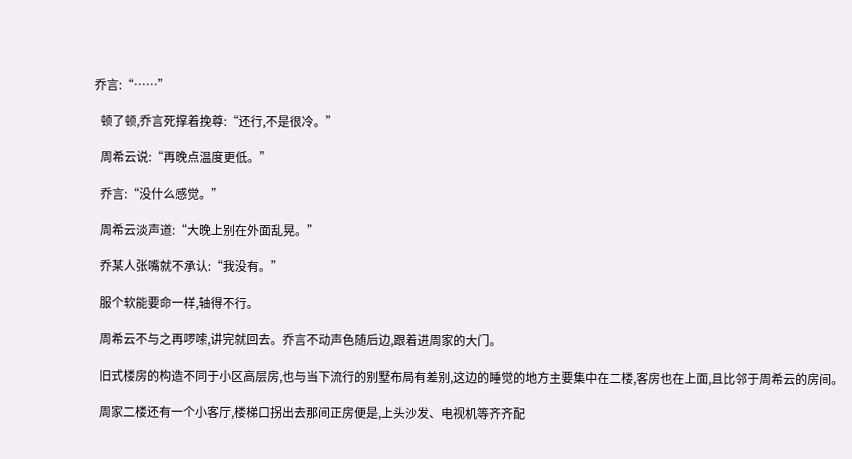乔言:“……”

  顿了顿,乔言死撑着挽尊:“还行,不是很冷。”

  周希云说:“再晚点温度更低。”

  乔言:“没什么感觉。”

  周希云淡声道:“大晚上别在外面乱晃。”

  乔某人张嘴就不承认:“我没有。”

  服个软能要命一样,轴得不行。

  周希云不与之再啰嗦,讲完就回去。乔言不动声色随后边,跟着进周家的大门。

  旧式楼房的构造不同于小区高层房,也与当下流行的别墅布局有差别,这边的睡觉的地方主要集中在二楼,客房也在上面,且比邻于周希云的房间。

  周家二楼还有一个小客厅,楼梯口拐出去那间正房便是,上头沙发、电视机等齐齐配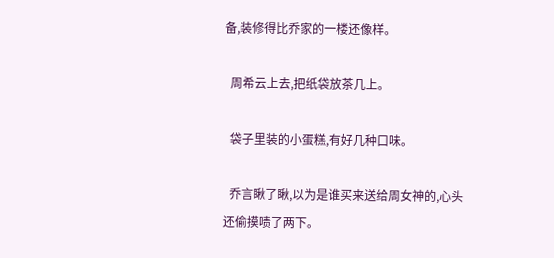备,装修得比乔家的一楼还像样。

  周希云上去,把纸袋放茶几上。

  袋子里装的小蛋糕,有好几种口味。

  乔言瞅了瞅,以为是谁买来送给周女神的,心头还偷摸啧了两下。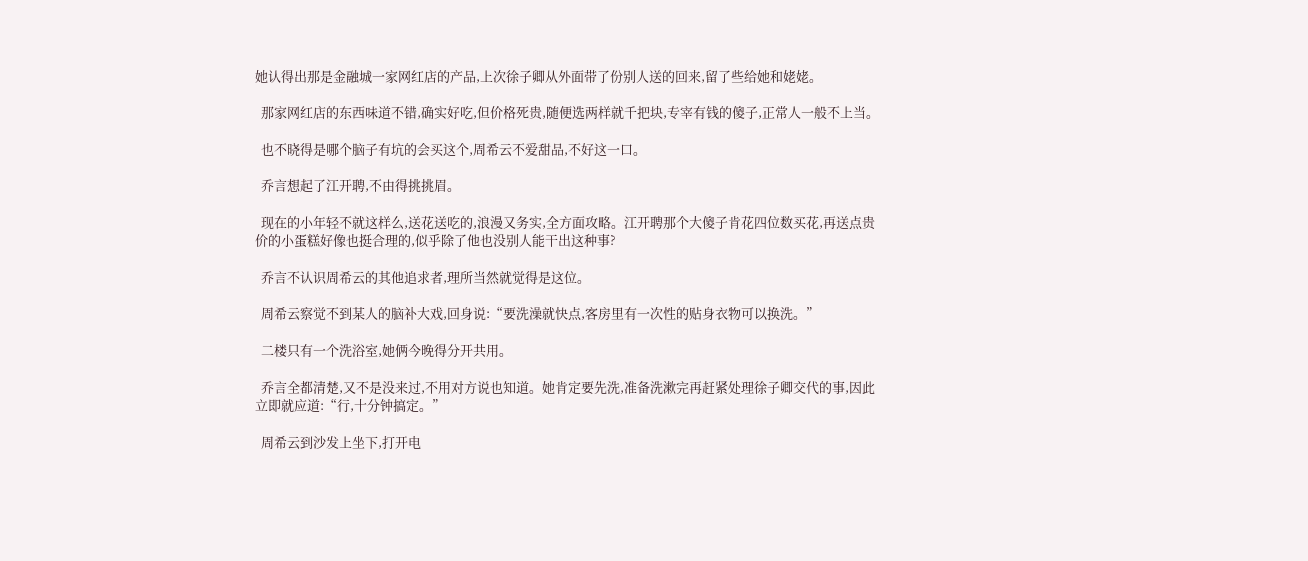她认得出那是金融城一家网红店的产品,上次徐子卿从外面带了份别人送的回来,留了些给她和姥姥。

  那家网红店的东西味道不错,确实好吃,但价格死贵,随便选两样就千把块,专宰有钱的傻子,正常人一般不上当。

  也不晓得是哪个脑子有坑的会买这个,周希云不爱甜品,不好这一口。

  乔言想起了江开聘,不由得挑挑眉。

  现在的小年轻不就这样么,送花送吃的,浪漫又务实,全方面攻略。江开聘那个大傻子肯花四位数买花,再送点贵价的小蛋糕好像也挺合理的,似乎除了他也没别人能干出这种事?

  乔言不认识周希云的其他追求者,理所当然就觉得是这位。

  周希云察觉不到某人的脑补大戏,回身说:“要洗澡就快点,客房里有一次性的贴身衣物可以换洗。”

  二楼只有一个洗浴室,她俩今晚得分开共用。

  乔言全都清楚,又不是没来过,不用对方说也知道。她肯定要先洗,准备洗漱完再赶紧处理徐子卿交代的事,因此立即就应道:“行,十分钟搞定。”

  周希云到沙发上坐下,打开电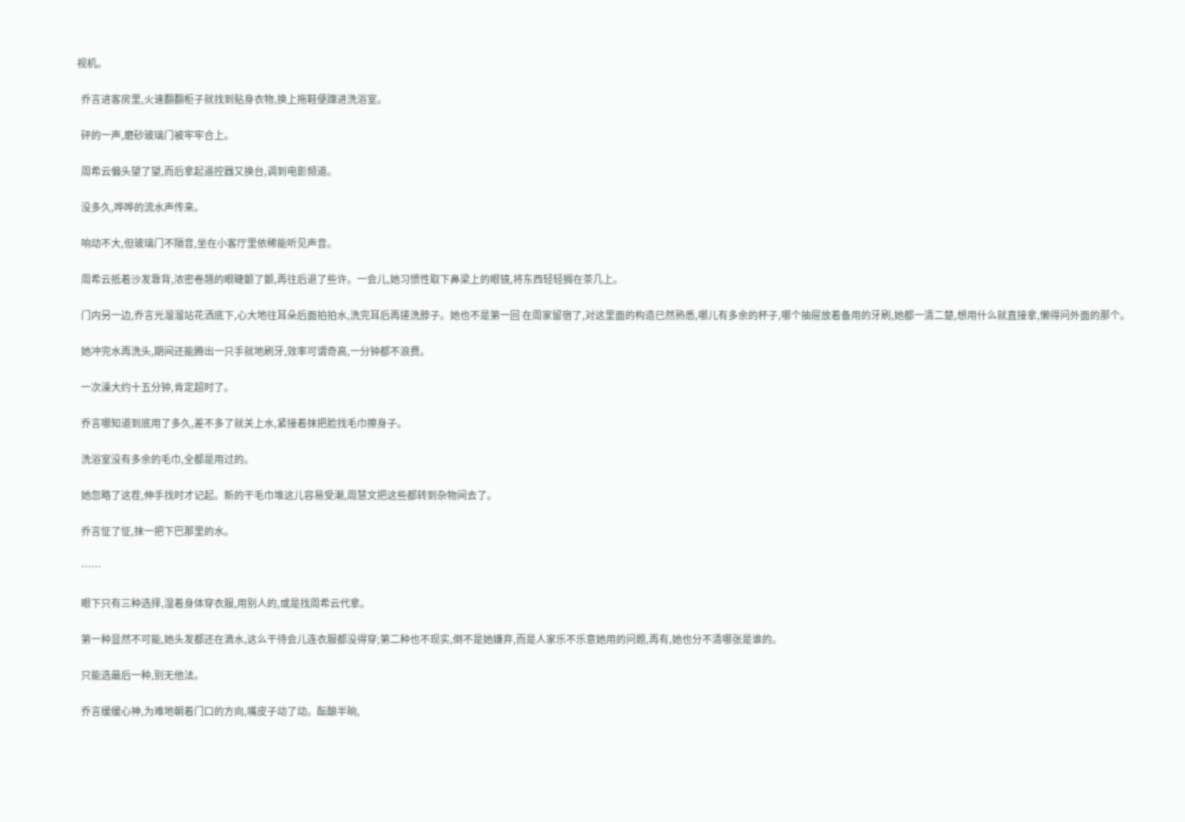视机。

  乔言进客房里,火速翻翻柜子就找到贴身衣物,换上拖鞋便蹿进洗浴室。

  砰的一声,磨砂玻璃门被牢牢合上。

  周希云偏头望了望,而后拿起遥控器又换台,调到电影频道。

  没多久,哗哗的流水声传来。

  响动不大,但玻璃门不隔音,坐在小客厅里依稀能听见声音。

  周希云抵着沙发靠背,浓密卷翘的眼睫颤了颤,再往后退了些许。一会儿,她习惯性取下鼻梁上的眼镜,将东西轻轻搁在茶几上。

  门内另一边,乔言光溜溜站花洒底下,心大地往耳朵后面拍拍水,洗完耳后再搓洗脖子。她也不是第一回 在周家留宿了,对这里面的构造已然熟悉,哪儿有多余的杯子,哪个抽屉放着备用的牙刷,她都一清二楚,想用什么就直接拿,懒得问外面的那个。

  她冲完水再洗头,期间还能腾出一只手就地刷牙,效率可谓奇高,一分钟都不浪费。

  一次澡大约十五分钟,肯定超时了。

  乔言哪知道到底用了多久,差不多了就关上水,紧接着抹把脸找毛巾擦身子。

  洗浴室没有多余的毛巾,全都是用过的。

  她忽略了这茬,伸手找时才记起。新的干毛巾堆这儿容易受潮,周慧文把这些都转到杂物间去了。

  乔言怔了怔,抹一把下巴那里的水。

  ……

  眼下只有三种选择,湿着身体穿衣服,用别人的,或是找周希云代拿。

  第一种显然不可能,她头发都还在滴水,这么干待会儿连衣服都没得穿;第二种也不现实,倒不是她嫌弃,而是人家乐不乐意她用的问题,再有,她也分不清哪张是谁的。

  只能选最后一种,别无他法。

  乔言缓缓心神,为难地朝着门口的方向,嘴皮子动了动。酝酿半晌,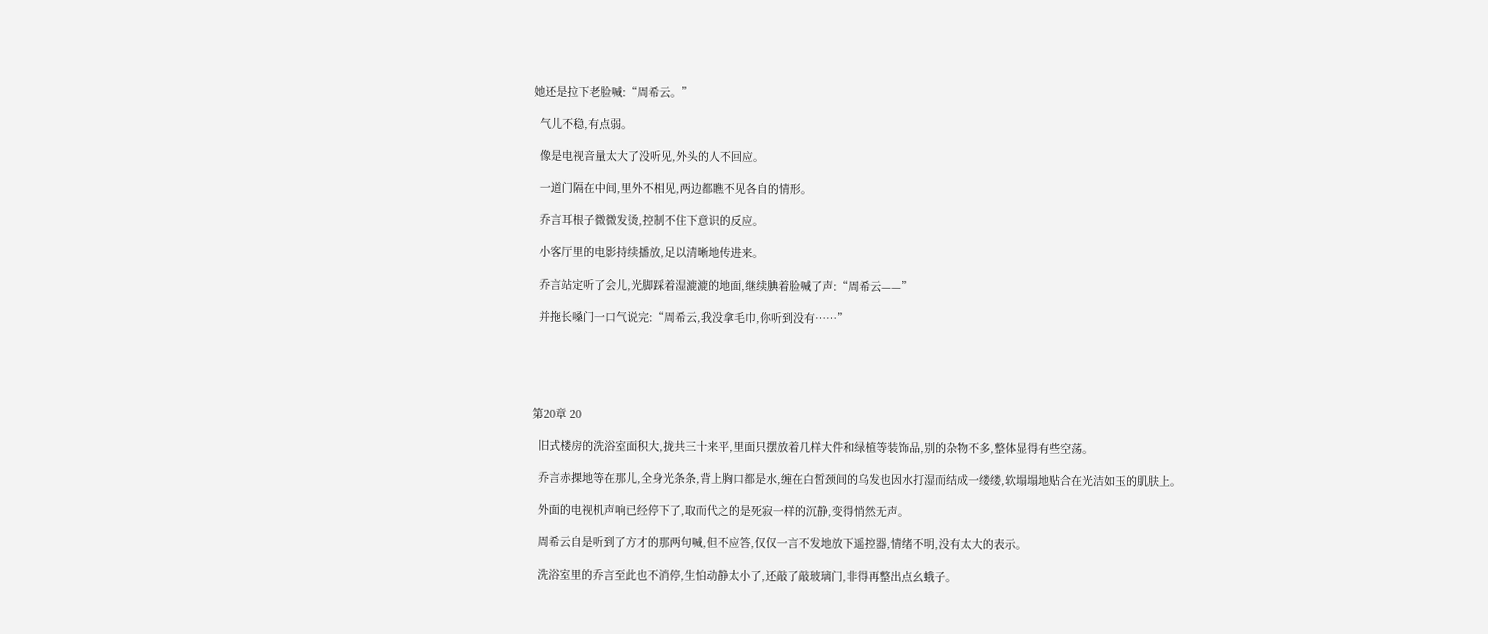她还是拉下老脸喊:“周希云。”

  气儿不稳,有点弱。

  像是电视音量太大了没听见,外头的人不回应。

  一道门隔在中间,里外不相见,两边都瞧不见各自的情形。

  乔言耳根子微微发烫,控制不住下意识的反应。

  小客厅里的电影持续播放,足以清晰地传进来。

  乔言站定听了会儿,光脚踩着湿漉漉的地面,继续腆着脸喊了声:“周希云——”

  并拖长嗓门一口气说完:“周希云,我没拿毛巾,你听到没有……”





第20章 20

  旧式楼房的洗浴室面积大,拢共三十来平,里面只摆放着几样大件和绿植等装饰品,别的杂物不多,整体显得有些空荡。

  乔言赤捰地等在那儿,全身光条条,背上胸口都是水,缠在白皙颈间的乌发也因水打湿而结成一缕缕,软塌塌地贴合在光洁如玉的肌肤上。

  外面的电视机声响已经停下了,取而代之的是死寂一样的沉静,变得悄然无声。

  周希云自是听到了方才的那两句喊,但不应答,仅仅一言不发地放下遥控器,情绪不明,没有太大的表示。

  洗浴室里的乔言至此也不消停,生怕动静太小了,还敲了敲玻璃门,非得再整出点幺蛾子。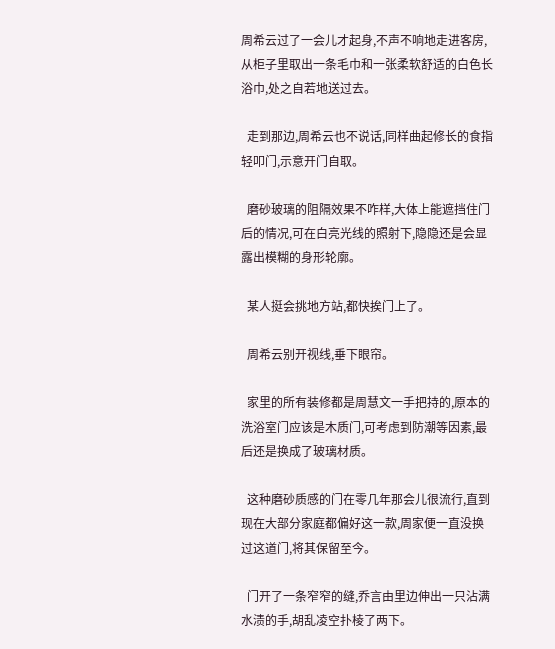周希云过了一会儿才起身,不声不响地走进客房,从柜子里取出一条毛巾和一张柔软舒适的白色长浴巾,处之自若地送过去。

  走到那边,周希云也不说话,同样曲起修长的食指轻叩门,示意开门自取。

  磨砂玻璃的阻隔效果不咋样,大体上能遮挡住门后的情况,可在白亮光线的照射下,隐隐还是会显露出模糊的身形轮廓。

  某人挺会挑地方站,都快挨门上了。

  周希云别开视线,垂下眼帘。

  家里的所有装修都是周慧文一手把持的,原本的洗浴室门应该是木质门,可考虑到防潮等因素,最后还是换成了玻璃材质。

  这种磨砂质感的门在零几年那会儿很流行,直到现在大部分家庭都偏好这一款,周家便一直没换过这道门,将其保留至今。

  门开了一条窄窄的缝,乔言由里边伸出一只沾满水渍的手,胡乱凌空扑棱了两下。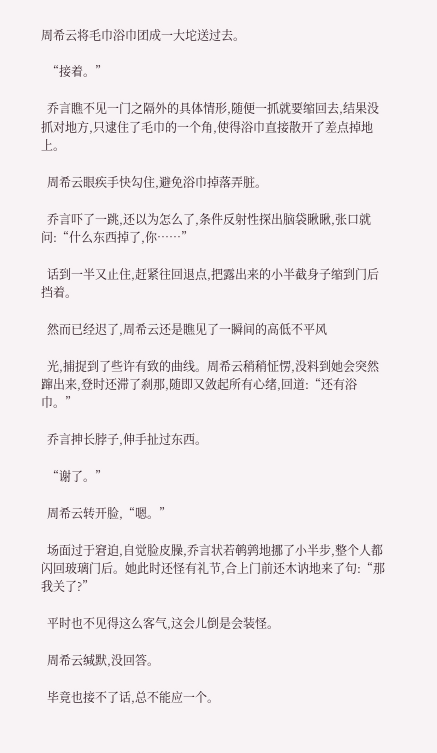周希云将毛巾浴巾团成一大坨送过去。

  “接着。”

  乔言瞧不见一门之隔外的具体情形,随便一抓就要缩回去,结果没抓对地方,只逮住了毛巾的一个角,使得浴巾直接散开了差点掉地上。

  周希云眼疾手快勾住,避免浴巾掉落弄脏。

  乔言吓了一跳,还以为怎么了,条件反射性探出脑袋瞅瞅,张口就问:“什么东西掉了,你……”

  话到一半又止住,赶紧往回退点,把露出来的小半截身子缩到门后挡着。

  然而已经迟了,周希云还是瞧见了一瞬间的高低不平风

  光,捕捉到了些许有致的曲线。周希云稍稍怔愣,没料到她会突然蹿出来,登时还滞了刹那,随即又敛起所有心绪,回道:“还有浴巾。”

  乔言抻长脖子,伸手扯过东西。

  “谢了。”

  周希云转开脸,“嗯。”

  场面过于窘迫,自觉脸皮臊,乔言状若鹌鹑地挪了小半步,整个人都闪回玻璃门后。她此时还怪有礼节,合上门前还木讷地来了句:“那我关了?”

  平时也不见得这么客气,这会儿倒是会装怪。

  周希云缄默,没回答。

  毕竟也接不了话,总不能应一个。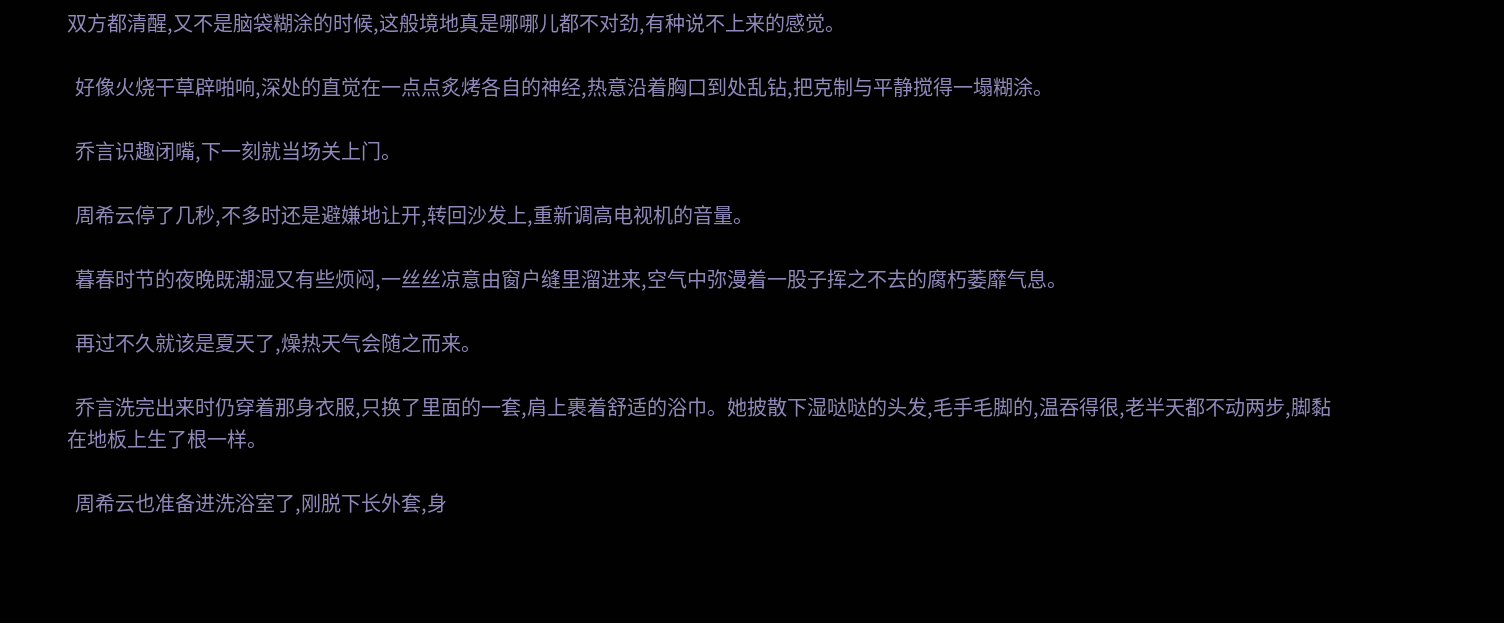双方都清醒,又不是脑袋糊涂的时候,这般境地真是哪哪儿都不对劲,有种说不上来的感觉。

  好像火烧干草辟啪响,深处的直觉在一点点炙烤各自的神经,热意沿着胸口到处乱钻,把克制与平静搅得一塌糊涂。

  乔言识趣闭嘴,下一刻就当场关上门。

  周希云停了几秒,不多时还是避嫌地让开,转回沙发上,重新调高电视机的音量。

  暮春时节的夜晚既潮湿又有些烦闷,一丝丝凉意由窗户缝里溜进来,空气中弥漫着一股子挥之不去的腐朽萎靡气息。

  再过不久就该是夏天了,燥热天气会随之而来。

  乔言洗完出来时仍穿着那身衣服,只换了里面的一套,肩上裹着舒适的浴巾。她披散下湿哒哒的头发,毛手毛脚的,温吞得很,老半天都不动两步,脚黏在地板上生了根一样。

  周希云也准备进洗浴室了,刚脱下长外套,身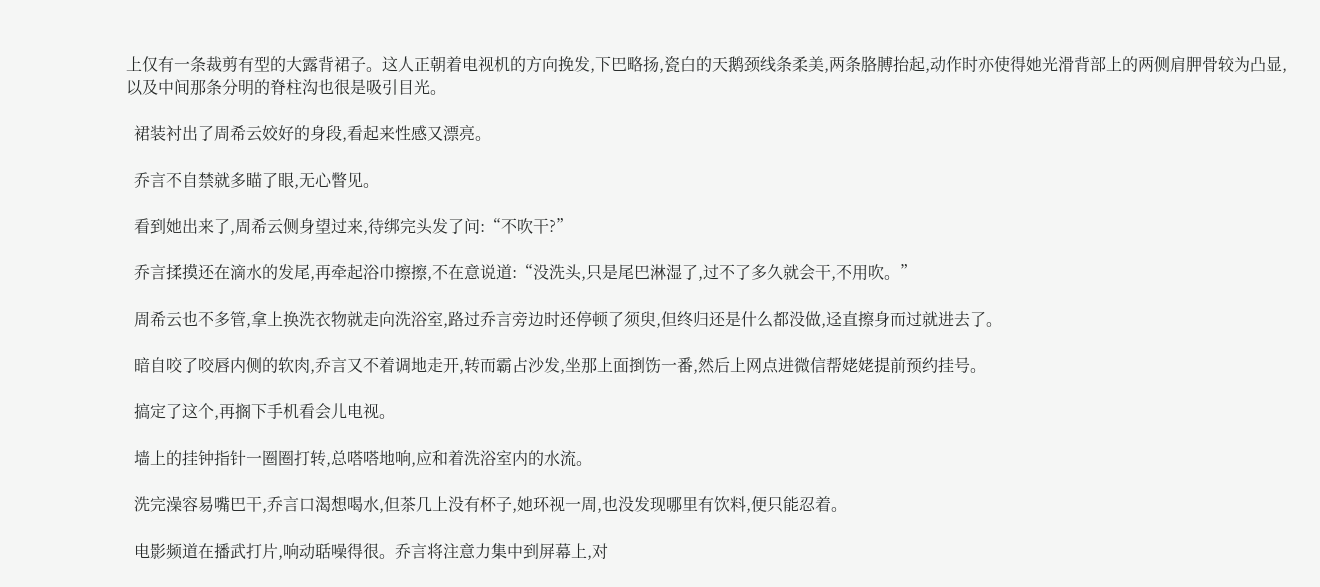上仅有一条裁剪有型的大露背裙子。这人正朝着电视机的方向挽发,下巴略扬,瓷白的天鹅颈线条柔美,两条胳膊抬起,动作时亦使得她光滑背部上的两侧肩胛骨较为凸显,以及中间那条分明的脊柱沟也很是吸引目光。

  裙装衬出了周希云姣好的身段,看起来性感又漂亮。

  乔言不自禁就多瞄了眼,无心瞥见。

  看到她出来了,周希云侧身望过来,待绑完头发了问:“不吹干?”

  乔言揉摸还在滴水的发尾,再牵起浴巾擦擦,不在意说道:“没洗头,只是尾巴淋湿了,过不了多久就会干,不用吹。”

  周希云也不多管,拿上换洗衣物就走向洗浴室,路过乔言旁边时还停顿了须臾,但终归还是什么都没做,迳直擦身而过就进去了。

  暗自咬了咬唇内侧的软肉,乔言又不着调地走开,转而霸占沙发,坐那上面捯饬一番,然后上网点进微信帮姥姥提前预约挂号。

  搞定了这个,再搁下手机看会儿电视。

  墙上的挂钟指针一圈圈打转,总嗒嗒地响,应和着洗浴室内的水流。

  洗完澡容易嘴巴干,乔言口渴想喝水,但茶几上没有杯子,她环视一周,也没发现哪里有饮料,便只能忍着。

  电影频道在播武打片,响动聒噪得很。乔言将注意力集中到屏幕上,对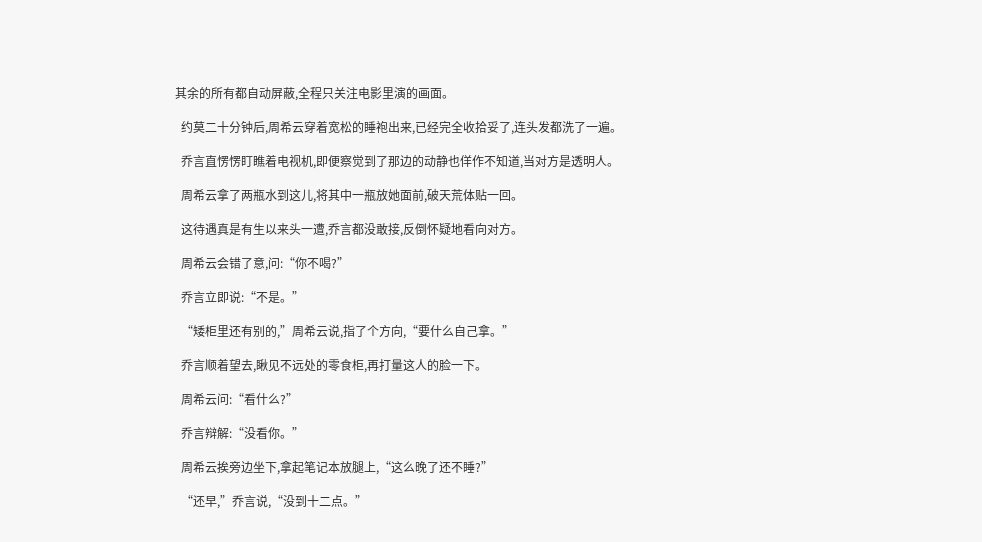其余的所有都自动屏蔽,全程只关注电影里演的画面。

  约莫二十分钟后,周希云穿着宽松的睡袍出来,已经完全收拾妥了,连头发都洗了一遍。

  乔言直愣愣盯瞧着电视机,即便察觉到了那边的动静也佯作不知道,当对方是透明人。

  周希云拿了两瓶水到这儿,将其中一瓶放她面前,破天荒体贴一回。

  这待遇真是有生以来头一遭,乔言都没敢接,反倒怀疑地看向对方。

  周希云会错了意,问:“你不喝?”

  乔言立即说:“不是。”

  “矮柜里还有别的,”周希云说,指了个方向,“要什么自己拿。”

  乔言顺着望去,瞅见不远处的零食柜,再打量这人的脸一下。

  周希云问:“看什么?”

  乔言辩解:“没看你。”

  周希云挨旁边坐下,拿起笔记本放腿上,“这么晚了还不睡?”

  “还早,”乔言说,“没到十二点。”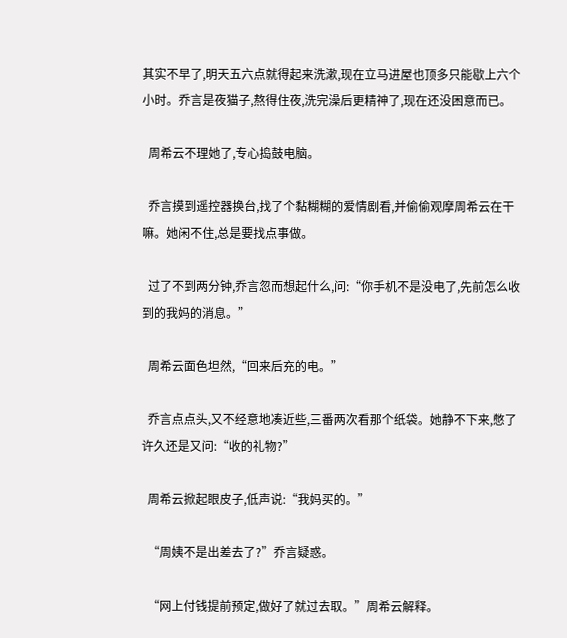其实不早了,明天五六点就得起来洗漱,现在立马进屋也顶多只能歇上六个小时。乔言是夜猫子,熬得住夜,洗完澡后更精神了,现在还没困意而已。

  周希云不理她了,专心捣鼓电脑。

  乔言摸到遥控器换台,找了个黏糊糊的爱情剧看,并偷偷观摩周希云在干嘛。她闲不住,总是要找点事做。

  过了不到两分钟,乔言忽而想起什么,问:“你手机不是没电了,先前怎么收到的我妈的消息。”

  周希云面色坦然,“回来后充的电。”

  乔言点点头,又不经意地凑近些,三番两次看那个纸袋。她静不下来,憋了许久还是又问:“收的礼物?”

  周希云掀起眼皮子,低声说:“我妈买的。”

  “周姨不是出差去了?”乔言疑惑。

  “网上付钱提前预定,做好了就过去取。”周希云解释。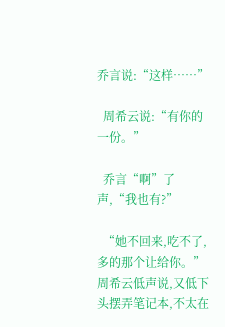乔言说:“这样……”

  周希云说:“有你的一份。”

  乔言“啊”了声,“我也有?”

  “她不回来,吃不了,多的那个让给你。”周希云低声说,又低下头摆弄笔记本,不太在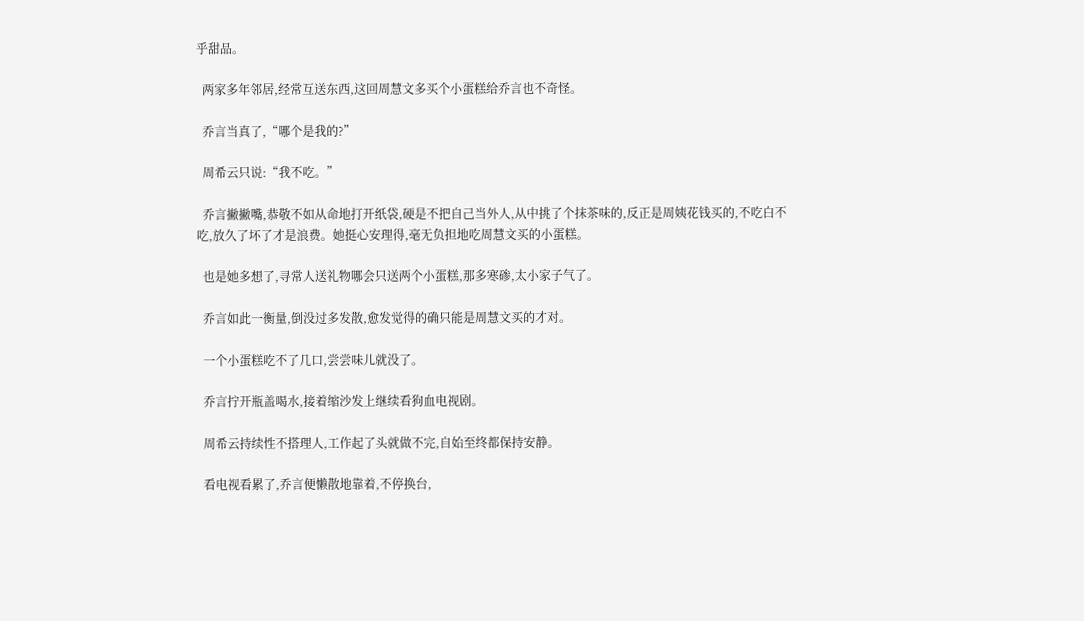乎甜品。

  两家多年邻居,经常互送东西,这回周慧文多买个小蛋糕给乔言也不奇怪。

  乔言当真了,“哪个是我的?”

  周希云只说:“我不吃。”

  乔言撇撇嘴,恭敬不如从命地打开纸袋,硬是不把自己当外人,从中挑了个抹茶味的,反正是周姨花钱买的,不吃白不吃,放久了坏了才是浪费。她挺心安理得,毫无负担地吃周慧文买的小蛋糕。

  也是她多想了,寻常人送礼物哪会只送两个小蛋糕,那多寒碜,太小家子气了。

  乔言如此一衡量,倒没过多发散,愈发觉得的确只能是周慧文买的才对。

  一个小蛋糕吃不了几口,尝尝味儿就没了。

  乔言拧开瓶盖喝水,接着缩沙发上继续看狗血电视剧。

  周希云持续性不搭理人,工作起了头就做不完,自始至终都保持安静。

  看电视看累了,乔言便懒散地靠着,不停换台,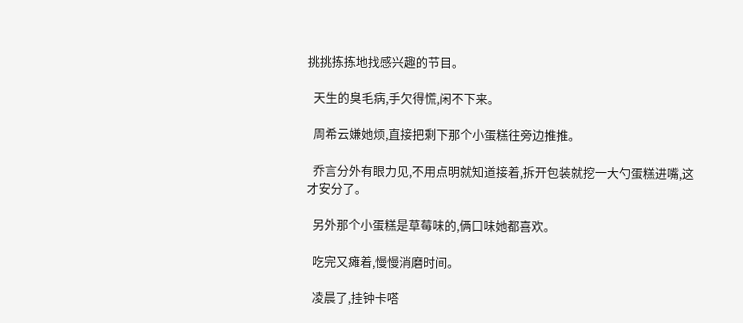挑挑拣拣地找感兴趣的节目。

  天生的臭毛病,手欠得慌,闲不下来。

  周希云嫌她烦,直接把剩下那个小蛋糕往旁边推推。

  乔言分外有眼力见,不用点明就知道接着,拆开包装就挖一大勺蛋糕进嘴,这才安分了。

  另外那个小蛋糕是草莓味的,俩口味她都喜欢。

  吃完又瘫着,慢慢消磨时间。

  凌晨了,挂钟卡嗒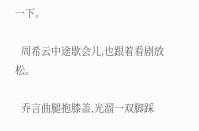一下。

  周希云中途歇会儿,也跟着看剧放松。

  乔言曲腿抱膝盖,光溜一双脚踩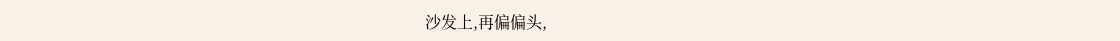沙发上,再偏偏头,